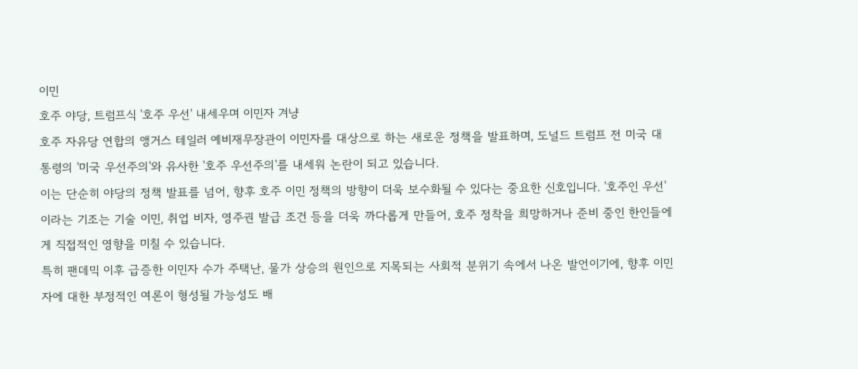이민
호주 야당, 트럼프식 '호주 우선' 내세우며 이민자 겨냥
호주 자유당 연합의 앵거스 테일러 예비재무장관이 이민자를 대상으로 하는 새로운 정책을 발표하며, 도널드 트럼프 전 미국 대통령의 '미국 우선주의'와 유사한 '호주 우선주의'를 내세워 논란이 되고 있습니다.
이는 단순히 야당의 정책 발표를 넘어, 향후 호주 이민 정책의 방향이 더욱 보수화될 수 있다는 중요한 신호입니다. '호주인 우선'이라는 기조는 기술 이민, 취업 비자, 영주권 발급 조건 등을 더욱 까다롭게 만들어, 호주 정착을 희망하거나 준비 중인 한인들에게 직접적인 영향을 미칠 수 있습니다.
특히 팬데믹 이후 급증한 이민자 수가 주택난, 물가 상승의 원인으로 지목되는 사회적 분위기 속에서 나온 발언이기에, 향후 이민자에 대한 부정적인 여론이 형성될 가능성도 배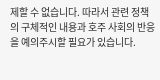제할 수 없습니다. 따라서 관련 정책의 구체적인 내용과 호주 사회의 반응을 예의주시할 필요가 있습니다.